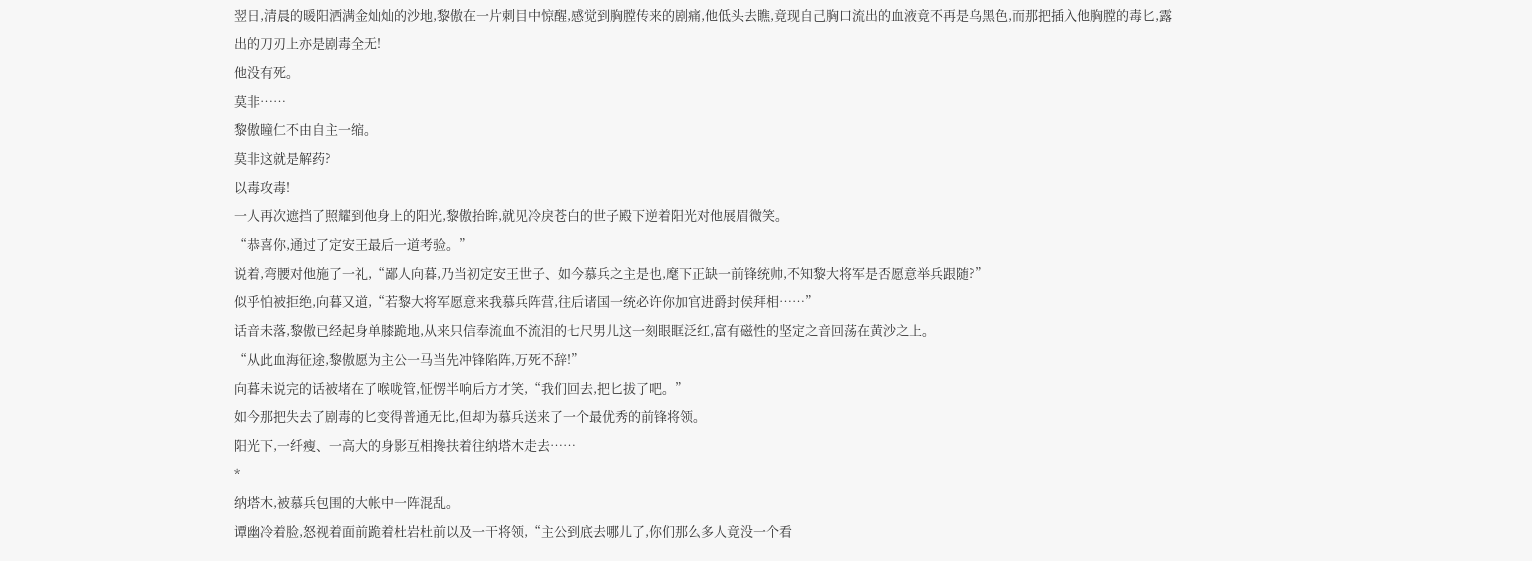翌日,清晨的暖阳洒满金灿灿的沙地,黎傲在一片刺目中惊醒,感觉到胸膛传来的剧痛,他低头去瞧,竟现自己胸口流出的血液竟不再是乌黑色,而那把插入他胸膛的毒匕,露出的刀刃上亦是剧毒全无!
他没有死。
莫非……
黎傲瞳仁不由自主一缩。
莫非这就是解药?
以毒攻毒!
一人再次遮挡了照耀到他身上的阳光,黎傲抬眸,就见冷戾苍白的世子殿下逆着阳光对他展眉微笑。
“恭喜你,通过了定安王最后一道考验。”
说着,弯腰对他施了一礼,“鄙人向暮,乃当初定安王世子、如今慕兵之主是也,麾下正缺一前锋统帅,不知黎大将军是否愿意举兵跟随?”
似乎怕被拒绝,向暮又道,“若黎大将军愿意来我慕兵阵营,往后诸国一统必许你加官进爵封侯拜相……”
话音未落,黎傲已经起身单膝跪地,从来只信奉流血不流泪的七尺男儿这一刻眼眶泛红,富有磁性的坚定之音回荡在黄沙之上。
“从此血海征途,黎傲愿为主公一马当先冲锋陷阵,万死不辞!”
向暮未说完的话被堵在了喉咙管,怔愣半响后方才笑,“我们回去,把匕拔了吧。”
如今那把失去了剧毒的匕变得普通无比,但却为慕兵送来了一个最优秀的前锋将领。
阳光下,一纤瘦、一高大的身影互相搀扶着往纳塔木走去……
*
纳塔木,被慕兵包围的大帐中一阵混乱。
谭幽冷着脸,怒视着面前跪着杜岩杜前以及一干将领,“主公到底去哪儿了,你们那么多人竟没一个看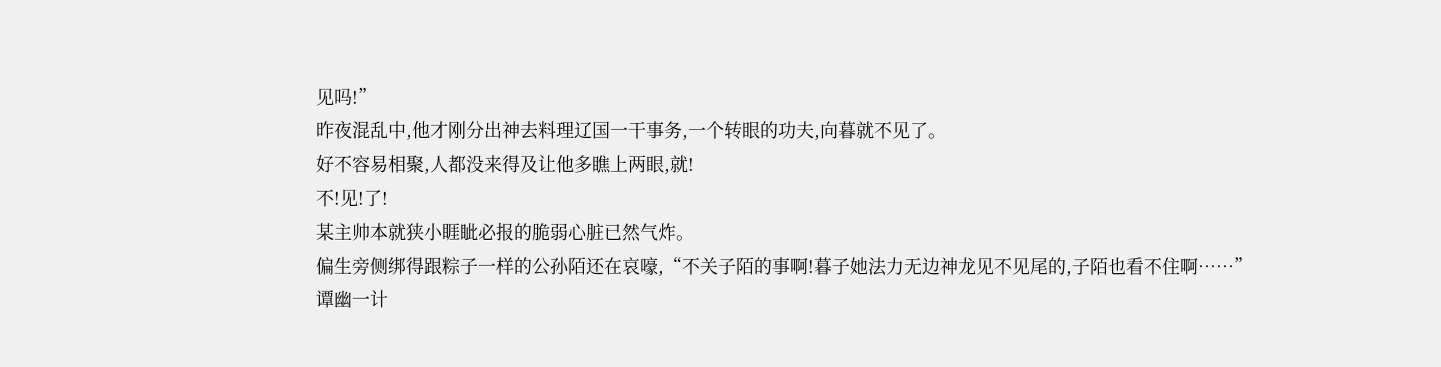见吗!”
昨夜混乱中,他才刚分出神去料理辽国一干事务,一个转眼的功夫,向暮就不见了。
好不容易相聚,人都没来得及让他多瞧上两眼,就!
不!见!了!
某主帅本就狭小睚眦必报的脆弱心脏已然气炸。
偏生旁侧绑得跟粽子一样的公孙陌还在哀嚎,“不关子陌的事啊!暮子她法力无边神龙见不见尾的,子陌也看不住啊……”
谭幽一计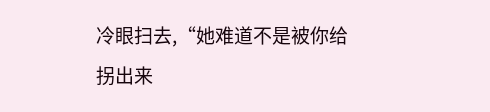冷眼扫去,“她难道不是被你给拐出来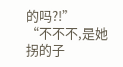的吗?!”
“不不不,是她拐的子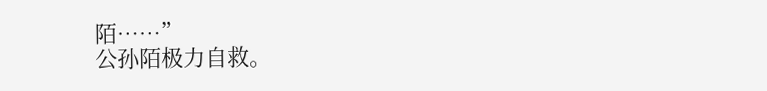陌……”
公孙陌极力自救。